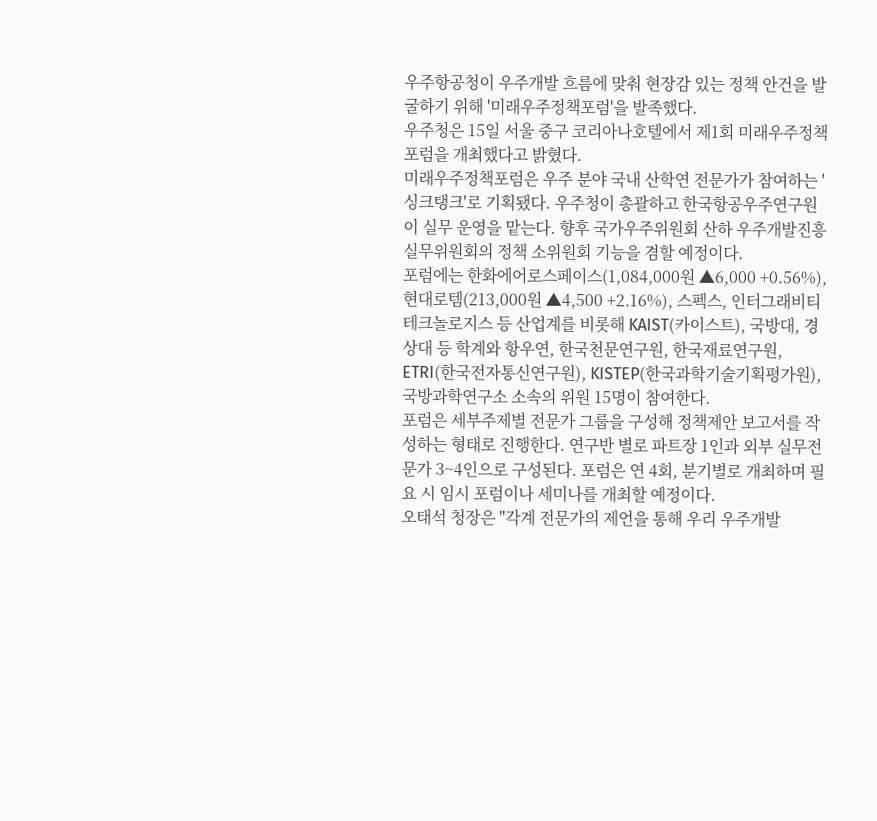우주항공청이 우주개발 흐름에 맞춰 현장감 있는 정책 안건을 발굴하기 위해 '미래우주정책포럼'을 발족했다.
우주청은 15일 서울 중구 코리아나호텔에서 제1회 미래우주정책포럼을 개최했다고 밝혔다.
미래우주정책포럼은 우주 분야 국내 산학연 전문가가 참여하는 '싱크탱크'로 기획됐다. 우주청이 총괄하고 한국항공우주연구원이 실무 운영을 맡는다. 향후 국가우주위원회 산하 우주개발진흥실무위원회의 정책 소위원회 기능을 겸할 예정이다.
포럼에는 한화에어로스페이스(1,084,000원 ▲6,000 +0.56%), 현대로템(213,000원 ▲4,500 +2.16%), 스펙스, 인터그래비티테크놀로지스 등 산업계를 비롯해 KAIST(카이스트), 국방대, 경상대 등 학계와 항우연, 한국천문연구원, 한국재료연구원, ETRI(한국전자통신연구원), KISTEP(한국과학기술기획평가원), 국방과학연구소 소속의 위원 15명이 참여한다.
포럼은 세부주제별 전문가 그룹을 구성해 정책제안 보고서를 작성하는 형태로 진행한다. 연구반 별로 파트장 1인과 외부 실무전문가 3~4인으로 구성된다. 포럼은 연 4회, 분기별로 개최하며 필요 시 임시 포럼이나 세미나를 개최할 예정이다.
오태석 청장은 "각계 전문가의 제언을 통해 우리 우주개발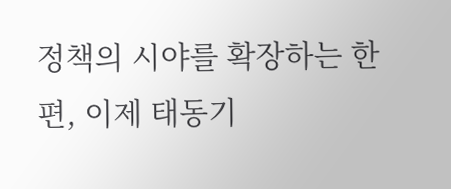정책의 시야를 확장하는 한편, 이제 태동기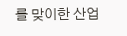를 맞이한 산업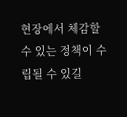현장에서 체감할 수 있는 정책이 수립될 수 있길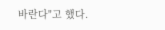바란다"고 했다.